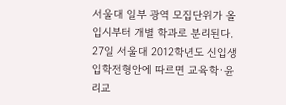서울대 일부 광역 모집단위가 올 입시부터 개별 학과로 분리된다.
27일 서울대 2012학년도 신입생 입학전형안에 따르면 교육학·윤리교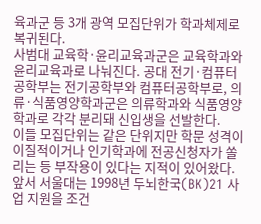육과군 등 3개 광역 모집단위가 학과체제로 복귀된다.
사범대 교육학·윤리교육과군은 교육학과와 윤리교육과로 나눠진다. 공대 전기·컴퓨터공학부는 전기공학부와 컴퓨터공학부로, 의류·식품영양학과군은 의류학과와 식품영양학과로 각각 분리돼 신입생을 선발한다.
이들 모집단위는 같은 단위지만 학문 성격이 이질적이거나 인기학과에 전공신청자가 쏠리는 등 부작용이 있다는 지적이 있어왔다.
앞서 서울대는 1998년 두뇌한국(BK)21 사업 지원을 조건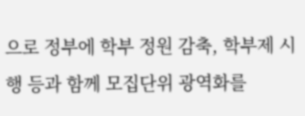으로 정부에 학부 정원 감축, 학부제 시행 등과 함께 모집단위 광역화를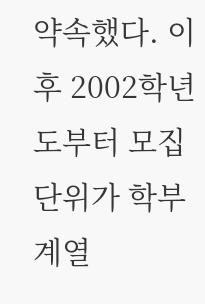약속했다. 이후 2002학년도부터 모집단위가 학부계열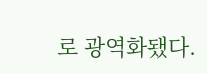로 광역화됐다.